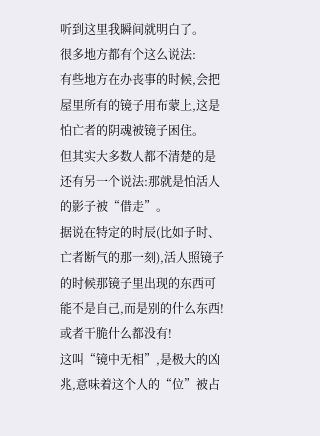听到这里我瞬间就明白了。
很多地方都有个这么说法:
有些地方在办丧事的时候,会把屋里所有的镜子用布蒙上,这是怕亡者的阴魂被镜子困住。
但其实大多数人都不清楚的是还有另一个说法:那就是怕活人的影子被“借走”。
据说在特定的时辰(比如子时、亡者断气的那一刻),活人照镜子的时候那镜子里出现的东西可能不是自己,而是别的什么东西!
或者干脆什么都没有!
这叫“镜中无相”,是极大的凶兆,意味着这个人的“位”被占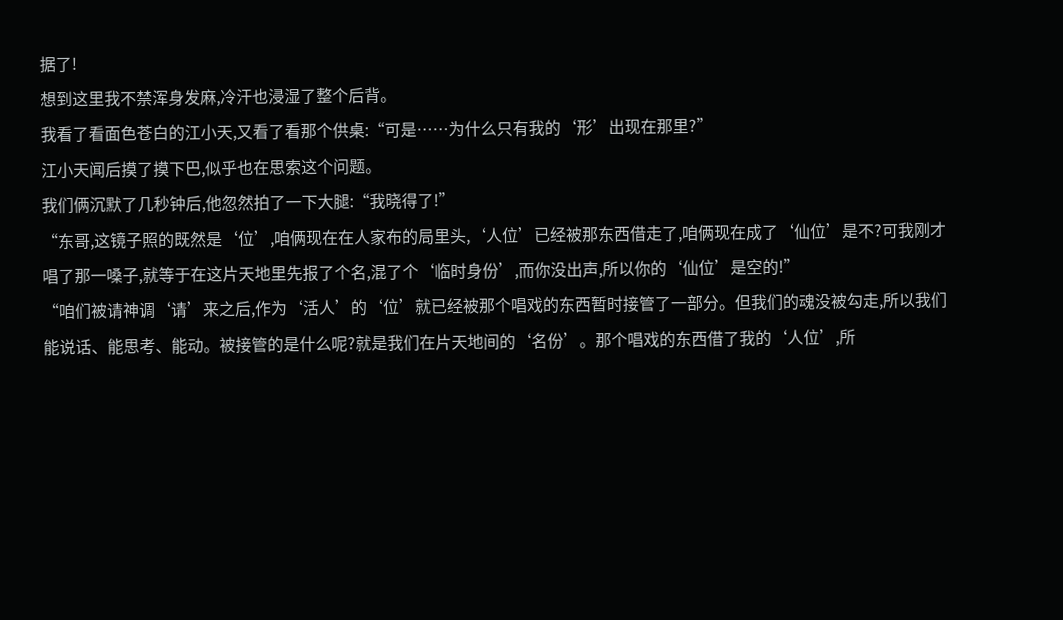据了!
想到这里我不禁浑身发麻,冷汗也浸湿了整个后背。
我看了看面色苍白的江小天,又看了看那个供桌:“可是……为什么只有我的‘形’出现在那里?”
江小天闻后摸了摸下巴,似乎也在思索这个问题。
我们俩沉默了几秒钟后,他忽然拍了一下大腿:“我晓得了!”
“东哥,这镜子照的既然是‘位’,咱俩现在在人家布的局里头,‘人位’已经被那东西借走了,咱俩现在成了‘仙位’是不?可我刚才唱了那一嗓子,就等于在这片天地里先报了个名,混了个‘临时身份’,而你没出声,所以你的‘仙位’是空的!”
“咱们被请神调‘请’来之后,作为‘活人’的‘位’就已经被那个唱戏的东西暂时接管了一部分。但我们的魂没被勾走,所以我们能说话、能思考、能动。被接管的是什么呢?就是我们在片天地间的‘名份’。那个唱戏的东西借了我的‘人位’,所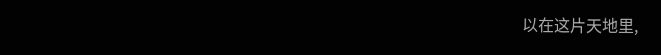以在这片天地里,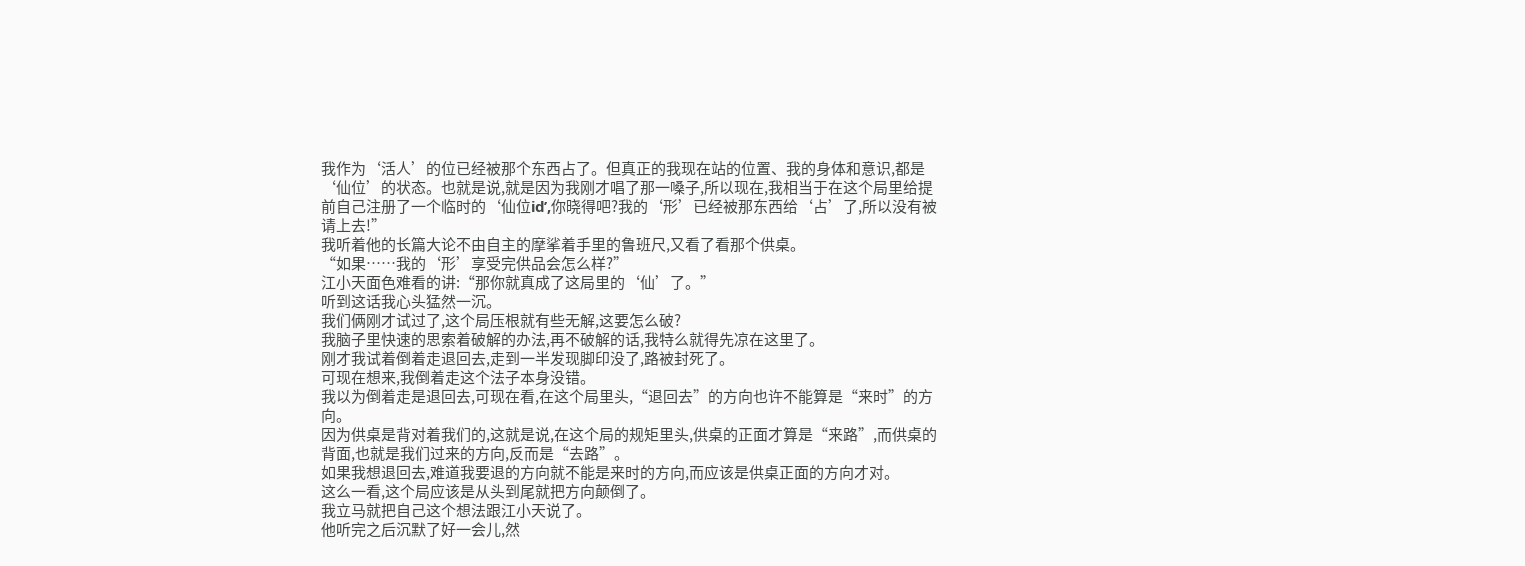我作为‘活人’的位已经被那个东西占了。但真正的我现在站的位置、我的身体和意识,都是‘仙位’的状态。也就是说,就是因为我刚才唱了那一嗓子,所以现在,我相当于在这个局里给提前自己注册了一个临时的‘仙位id’,你晓得吧?我的‘形’已经被那东西给‘占’了,所以没有被请上去!”
我听着他的长篇大论不由自主的摩挲着手里的鲁班尺,又看了看那个供桌。
“如果……我的‘形’享受完供品会怎么样?”
江小天面色难看的讲:“那你就真成了这局里的‘仙’了。”
听到这话我心头猛然一沉。
我们俩刚才试过了,这个局压根就有些无解,这要怎么破?
我脑子里快速的思索着破解的办法,再不破解的话,我特么就得先凉在这里了。
刚才我试着倒着走退回去,走到一半发现脚印没了,路被封死了。
可现在想来,我倒着走这个法子本身没错。
我以为倒着走是退回去,可现在看,在这个局里头,“退回去”的方向也许不能算是“来时”的方向。
因为供桌是背对着我们的,这就是说,在这个局的规矩里头,供桌的正面才算是“来路”,而供桌的背面,也就是我们过来的方向,反而是“去路”。
如果我想退回去,难道我要退的方向就不能是来时的方向,而应该是供桌正面的方向才对。
这么一看,这个局应该是从头到尾就把方向颠倒了。
我立马就把自己这个想法跟江小天说了。
他听完之后沉默了好一会儿,然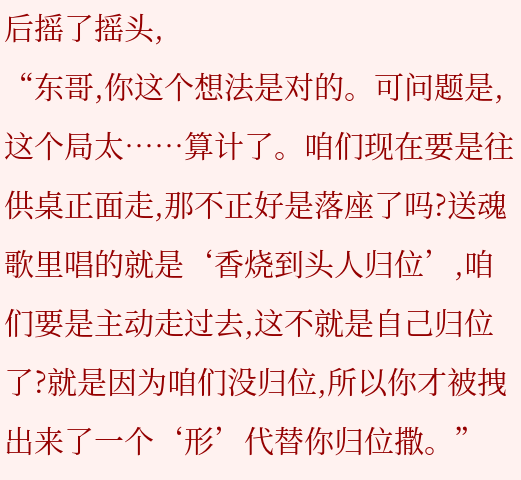后摇了摇头,
“东哥,你这个想法是对的。可问题是,这个局太……算计了。咱们现在要是往供桌正面走,那不正好是落座了吗?送魂歌里唱的就是‘香烧到头人归位’,咱们要是主动走过去,这不就是自己归位了?就是因为咱们没归位,所以你才被拽出来了一个‘形’代替你归位撒。”